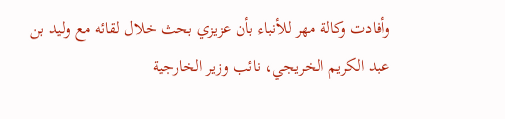وأفادت وكالة مهر للأنباء بأن عزيزي بحث خلال لقائه مع وليد بن عبد الكريم الخريجي، نائب وزير الخارجية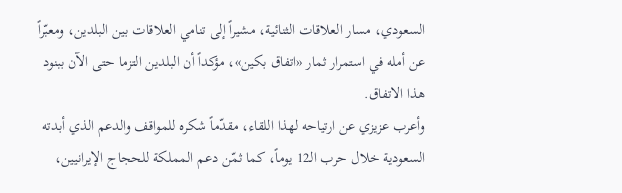السعودي، مسار العلاقات الثنائية، مشيراً إلى تنامي العلاقات بين البلدين، ومعبّراً عن أمله في استمرار ثمار «اتفاق بكين»، مؤكداً أن البلدين التزما حتى الآن ببنود هذا الاتفاق.
وأعرب عزيزي عن ارتياحه لهذا اللقاء، مقدّماً شكره للمواقف والدعم الذي أبدته السعودية خلال حرب الـ12 يوماً، كما ثمّن دعم المملكة للحجاج الإيرانيين،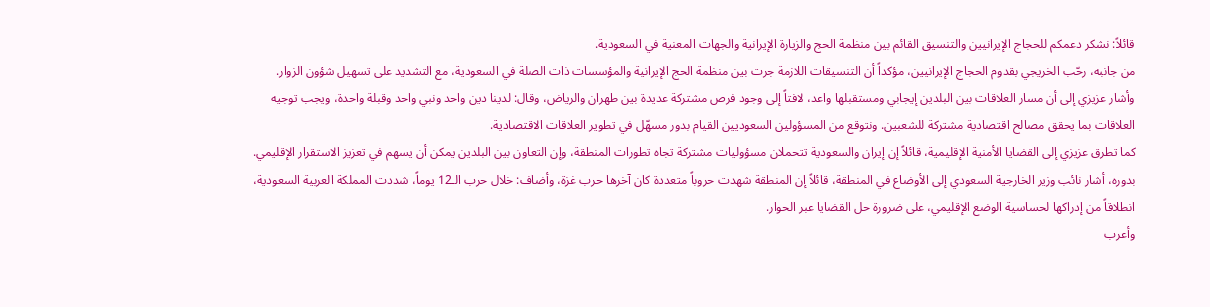قائلاً: نشكر دعمكم للحجاج الإيرانيين والتنسيق القائم بين منظمة الحج والزيارة الإيرانية والجهات المعنية في السعودية.
من جانبه، رحّب الخريجي بقدوم الحجاج الإيرانيين، مؤكداً أن التنسيقات اللازمة جرت بين منظمة الحج الإيرانية والمؤسسات ذات الصلة في السعودية، مع التشديد على تسهيل شؤون الزوار.
وأشار عزيزي إلى أن مسار العلاقات بين البلدين إيجابي ومستقبلها واعد، لافتاً إلى وجود فرص مشتركة عديدة بين طهران والرياض، وقال: لدينا دين واحد ونبي واحد وقبلة واحدة، ويجب توجيه العلاقات بما يحقق مصالح اقتصادية مشتركة للشعبين. ونتوقع من المسؤولين السعوديين القيام بدور مسهّل في تطوير العلاقات الاقتصادية.
كما تطرق عزيزي إلى القضايا الأمنية الإقليمية، قائلاً إن إيران والسعودية تتحملان مسؤوليات مشتركة تجاه تطورات المنطقة، وإن التعاون بين البلدين يمكن أن يسهم في تعزيز الاستقرار الإقليمي.
بدوره، أشار نائب وزير الخارجية السعودي إلى الأوضاع في المنطقة، قائلاً إن المنطقة شهدت حروباً متعددة كان آخرها حرب غزة، وأضاف: خلال حرب الـ12 يوماً، شددت المملكة العربية السعودية، انطلاقاً من إدراكها لحساسية الوضع الإقليمي، على ضرورة حل القضايا عبر الحوار.
وأعرب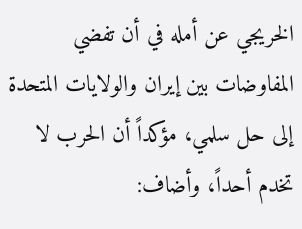الخريجي عن أمله في أن تفضي المفاوضات بين إيران والولايات المتحدة إلى حل سلمي، مؤكداً أن الحرب لا تخدم أحداً، وأضاف: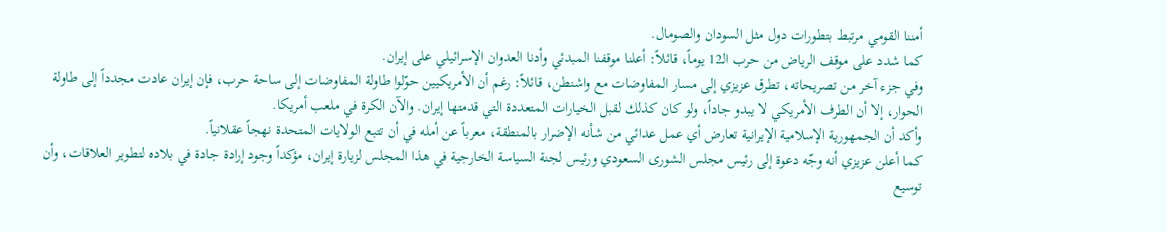أمننا القومي مرتبط بتطورات دول مثل السودان والصومال.
كما شدد على موقف الرياض من حرب الـ12 يوماً، قائلاً: أعلنا موقفنا المبدئي وأدنا العدوان الإسرائيلي على إيران.
وفي جزء آخر من تصريحاته، تطرق عزيزي إلى مسار المفاوضات مع واشنطن، قائلاً: رغم أن الأمريكيين حوّلوا طاولة المفاوضات إلى ساحة حرب، فإن إيران عادت مجدداً إلى طاولة الحوار، إلا أن الطرف الأمريكي لا يبدو جاداً، ولو كان كذلك لقبل الخيارات المتعددة التي قدمتها إيران. والآن الكرة في ملعب أمريكا.
وأكد أن الجمهورية الإسلامية الإيرانية تعارض أي عمل عدائي من شأنه الإضرار بالمنطقة، معرباً عن أمله في أن تتبع الولايات المتحدة نهجاً عقلانياً.
كما أعلن عزيزي أنه وجّه دعوة إلى رئيس مجلس الشورى السعودي ورئيس لجنة السياسة الخارجية في هذا المجلس لزيارة إيران، مؤكداً وجود إرادة جادة في بلاده لتطوير العلاقات، وأن توسيع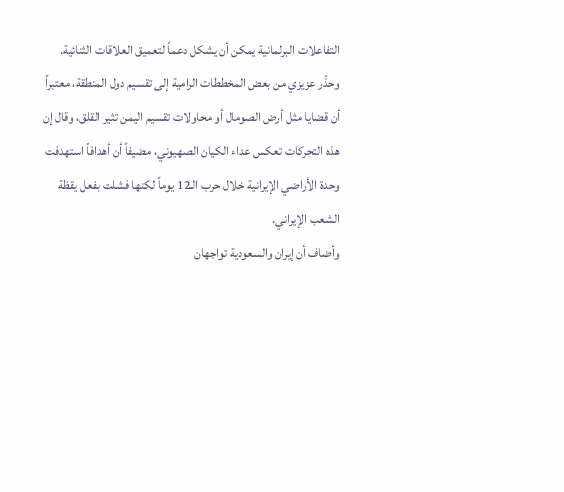التفاعلات البرلمانية يمكن أن يشكل دعماً لتعميق العلاقات الثنائية.
وحذّر عزيزي من بعض المخططات الرامية إلى تقسيم دول المنطقة، معتبراً أن قضايا مثل أرض الصومال أو محاولات تقسيم اليمن تثير القلق، وقال إن هذه التحركات تعكس عداء الكيان الصهيوني، مضيفاً أن أهدافاً استهدفت وحدة الأراضي الإيرانية خلال حرب الـ12 يوماً لكنها فشلت بفعل يقظة الشعب الإيراني.
وأضاف أن إيران والسعودية تواجهان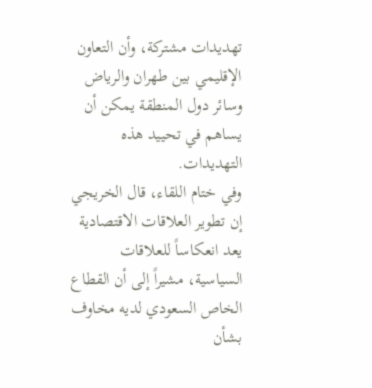تهديدات مشتركة، وأن التعاون الإقليمي بين طهران والرياض وسائر دول المنطقة يمكن أن يساهم في تحييد هذه التهديدات.
وفي ختام اللقاء، قال الخريجي إن تطوير العلاقات الاقتصادية يعد انعكاساً للعلاقات السياسية، مشيراً إلى أن القطاع الخاص السعودي لديه مخاوف بشأن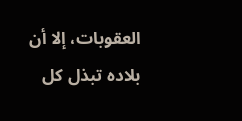العقوبات، إلا أن بلاده تبذل كل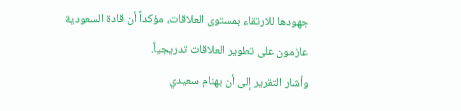جهودها للارتقاء بمستوى العلاقات، مؤكداً أن قادة السعودية عازمون على تطوير العلاقات تدريجياً.
وأشار التقرير إلى أن بهنام سعيدي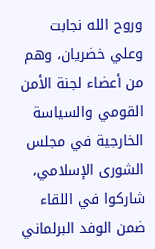وروح الله نجابت وعلي خضريان، وهم من أعضاء لجنة الأمن القومي والسياسة الخارجية في مجلس الشورى الإسلامي، شاركوا في اللقاء ضمن الوفد البرلماني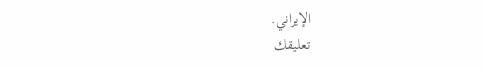الإيراني.
تعليقك